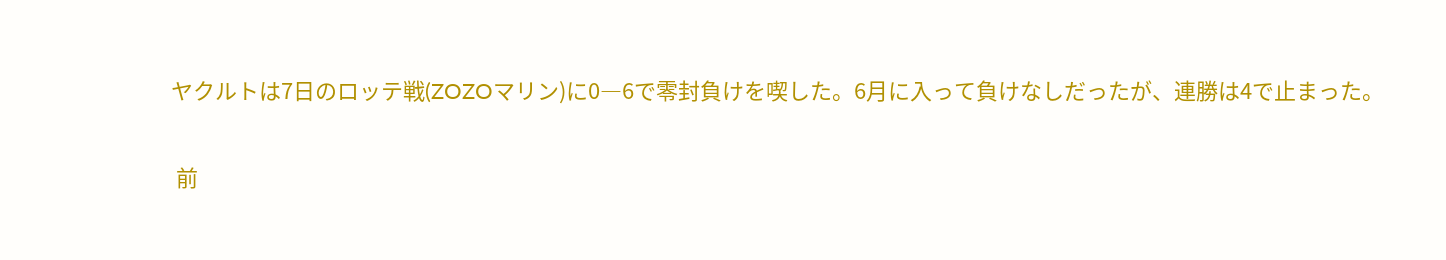ヤクルトは7日のロッテ戦(ZOZOマリン)に0―6で零封負けを喫した。6月に入って負けなしだったが、連勝は4で止まった。

 前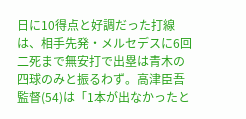日に10得点と好調だった打線は、相手先発・メルセデスに6回二死まで無安打で出塁は青木の四球のみと振るわず。高津臣吾監督(54)は「1本が出なかったと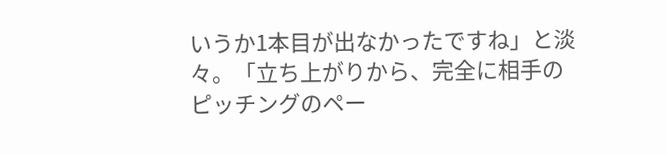いうか1本目が出なかったですね」と淡々。「立ち上がりから、完全に相手のピッチングのペー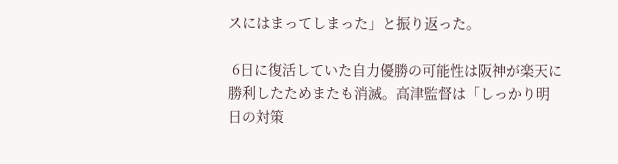スにはまってしまった」と振り返った。

 6日に復活していた自力優勝の可能性は阪神が楽天に勝利したためまたも消滅。高津監督は「しっかり明日の対策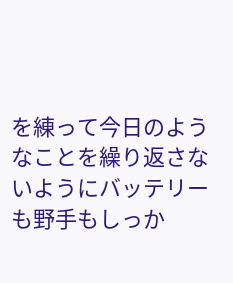を練って今日のようなことを繰り返さないようにバッテリーも野手もしっか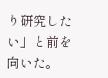り研究したい」と前を向いた。